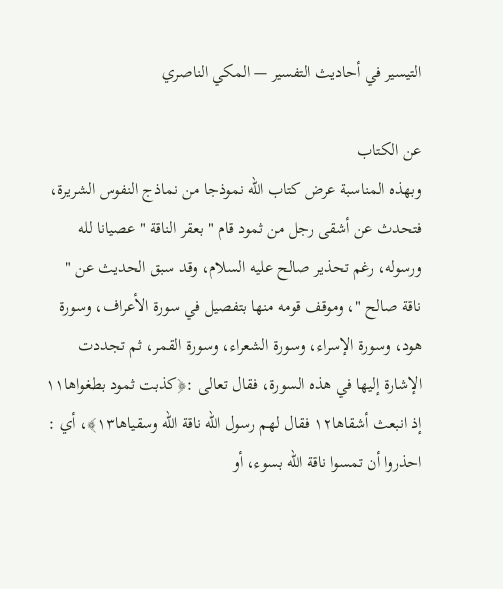التيسير في أحاديث التفسير — المكي الناصري

عن الكتاب
وبهذه المناسبة عرض كتاب الله نموذجا من نماذج النفوس الشريرة، فتحدث عن أشقى رجل من ثمود قام " بعقر الناقة " عصيانا لله ورسوله، رغم تحذير صالح عليه السلام، وقد سبق الحديث عن " ناقة صالح "، وموقف قومه منها بتفصيل في سورة الأعراف، وسورة هود، وسورة الإسراء، وسورة الشعراء، وسورة القمر، ثم تجددت الإشارة إليها في هذه السورة، فقال تعالى :﴿كذبت ثمود بطغواها١١ إذ انبعث أشقاها١٢ فقال لهم رسول الله ناقة الله وسقياها١٣﴾، أي : احذروا أن تمسوا ناقة الله بسوء، أو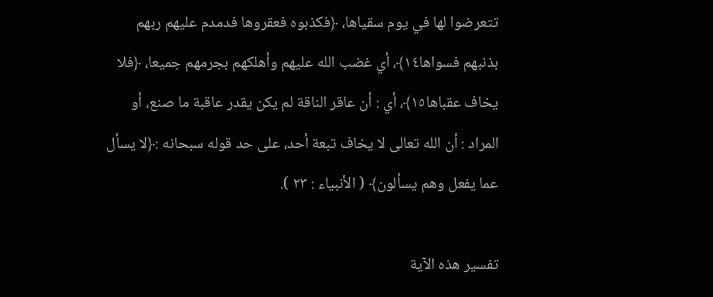تتعرضوا لها في يوم سقياها، ﴿فكذبوه فعقروها فدمدم عليهم ربهم بذنبهم فسواها١٤﴾، أي غضب الله عليهم وأهلكهم بجرمهم جميعا، ﴿فلا يخاف عقباها١٥﴾، أي : أن عاقر الناقة لم يكن يقدر عاقبة ما صنع، أو المراد : أن الله تعالى لا يخاف تبعة أحد، على حد قوله سبحانه :﴿لا يسأل عما يفعل وهم يسألون﴾ ( الأنبياء : ٢٣ ).

تفسير هذه الآية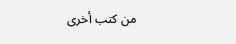من كتب أخرى